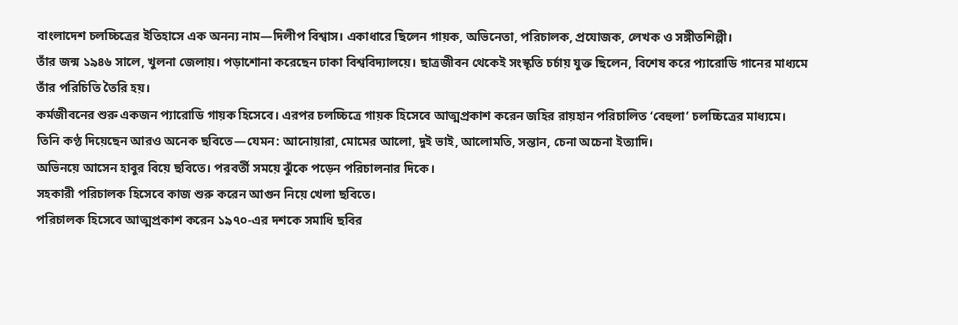বাংলাদেশ চলচ্চিত্রের ইতিহাসে এক অনন্য নাম—দিলীপ বিশ্বাস। একাধারে ছিলেন গায়ক, অভিনেতা, পরিচালক, প্রযোজক, লেখক ও সঙ্গীতশিল্পী।
তাঁর জন্ম ১৯৪৬ সালে, খুলনা জেলায়। পড়াশোনা করেছেন ঢাকা বিশ্ববিদ্যালয়ে। ছাত্রজীবন থেকেই সংস্কৃতি চর্চায় যুক্ত ছিলেন, বিশেষ করে প্যারোডি গানের মাধ্যমে তাঁর পরিচিতি তৈরি হয়।
কর্মজীবনের শুরু একজন প্যারোডি গায়ক হিসেবে। এরপর চলচ্চিত্রে গায়ক হিসেবে আত্মপ্রকাশ করেন জহির রায়হান পরিচালিত ‘বেহুলা’ চলচ্চিত্রের মাধ্যমে।
তিনি কণ্ঠ দিয়েছেন আরও অনেক ছবিতে—যেমন: আনোয়ারা, মোমের আলো, দুই ভাই, আলোমতি, সন্তান, চেনা অচেনা ইত্যাদি।
অভিনয়ে আসেন হাবুর বিয়ে ছবিতে। পরবর্তী সময়ে ঝুঁকে পড়েন পরিচালনার দিকে।
সহকারী পরিচালক হিসেবে কাজ শুরু করেন আগুন নিয়ে খেলা ছবিতে।
পরিচালক হিসেবে আত্মপ্রকাশ করেন ১৯৭০-এর দশকে সমাধি ছবির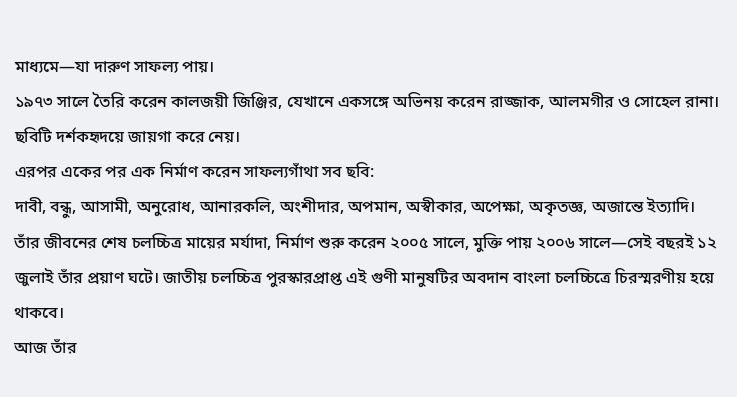মাধ্যমে—যা দারুণ সাফল্য পায়।
১৯৭৩ সালে তৈরি করেন কালজয়ী জিঞ্জির, যেখানে একসঙ্গে অভিনয় করেন রাজ্জাক, আলমগীর ও সোহেল রানা। ছবিটি দর্শকহৃদয়ে জায়গা করে নেয়।
এরপর একের পর এক নির্মাণ করেন সাফল্যগাঁথা সব ছবি:
দাবী, বন্ধু, আসামী, অনুরোধ, আনারকলি, অংশীদার, অপমান, অস্বীকার, অপেক্ষা, অকৃতজ্ঞ, অজান্তে ইত্যাদি।
তাঁর জীবনের শেষ চলচ্চিত্র মায়ের মর্যাদা, নির্মাণ শুরু করেন ২০০৫ সালে, মুক্তি পায় ২০০৬ সালে—সেই বছরই ১২ জুলাই তাঁর প্রয়াণ ঘটে। জাতীয় চলচ্চিত্র পুরস্কারপ্রাপ্ত এই গুণী মানুষটির অবদান বাংলা চলচ্চিত্রে চিরস্মরণীয় হয়ে থাকবে।
আজ তাঁর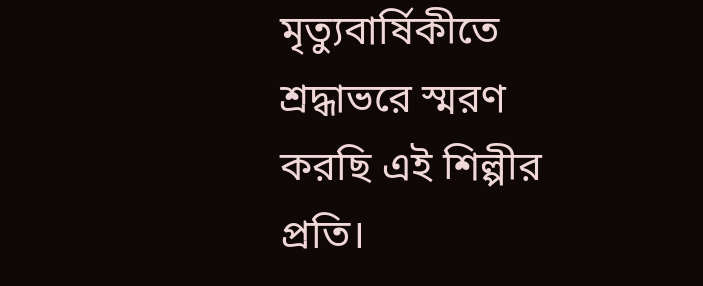মৃত্যুবার্ষিকীতে শ্রদ্ধাভরে স্মরণ করছি এই শিল্পীর প্রতি।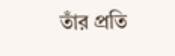তাঁর প্রতি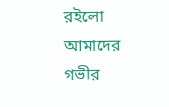রইলো আমাদের গভীর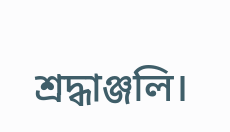শ্রদ্ধাঞ্জলি।